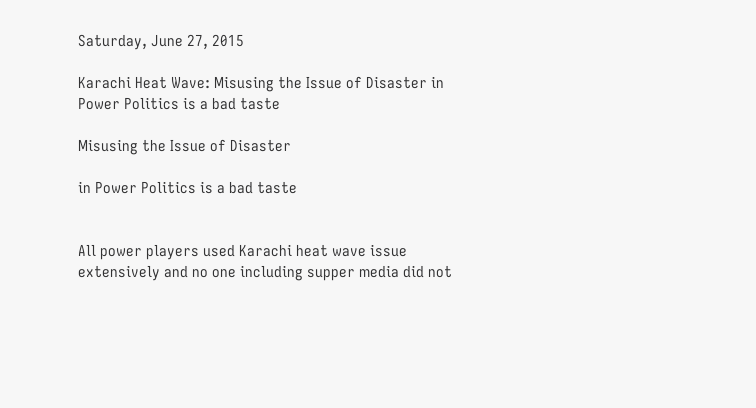Saturday, June 27, 2015

Karachi Heat Wave: Misusing the Issue of Disaster in Power Politics is a bad taste

Misusing the Issue of Disaster

in Power Politics is a bad taste


All power players used Karachi heat wave issue extensively and no one including supper media did not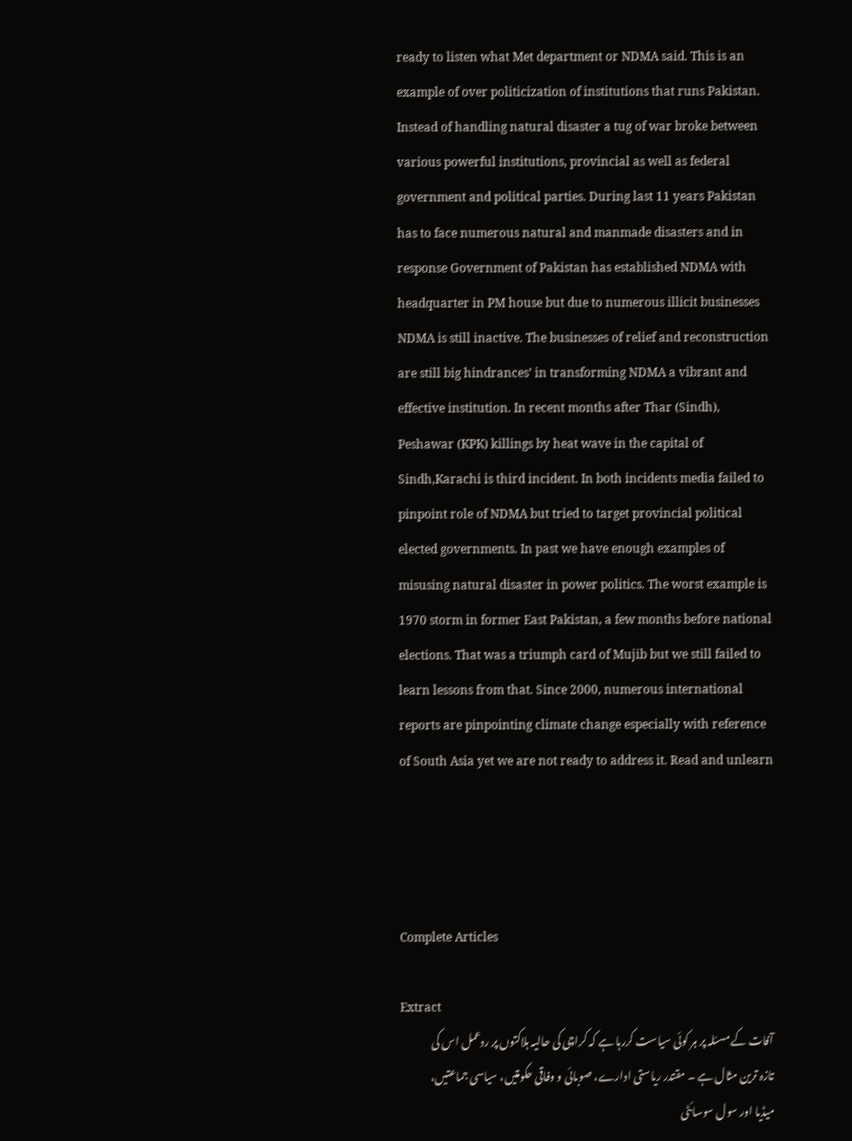ready to listen what Met department or NDMA said. This is an example of over politicization of institutions that runs Pakistan. Instead of handling natural disaster a tug of war broke between various powerful institutions, provincial as well as federal government and political parties. During last 11 years Pakistan has to face numerous natural and manmade disasters and in response Government of Pakistan has established NDMA with headquarter in PM house but due to numerous illicit businesses NDMA is still inactive. The businesses of relief and reconstruction are still big hindrances’ in transforming NDMA a vibrant and effective institution. In recent months after Thar (Sindh), Peshawar (KPK) killings by heat wave in the capital of Sindh,Karachi is third incident. In both incidents media failed to pinpoint role of NDMA but tried to target provincial political elected governments. In past we have enough examples of misusing natural disaster in power politics. The worst example is 1970 storm in former East Pakistan, a few months before national elections. That was a triumph card of Mujib but we still failed to learn lessons from that. Since 2000, numerous international reports are pinpointing climate change especially with reference of South Asia yet we are not ready to address it. Read and unlearn




Complete Articles

Extract
آفات کے مسئلہ پر ہر کوئی سیاست کررہا ہے کہ کراچی کی حالیہ ہلاکتوں پر ردعمل اس کی تازہ ترین مثال ہے ۔ مقتدر ریاستی ادارے، صوبائی و وفاقی حکومتیں، سیاسی جماعتیں، میڈیا اور سول سوسائٹی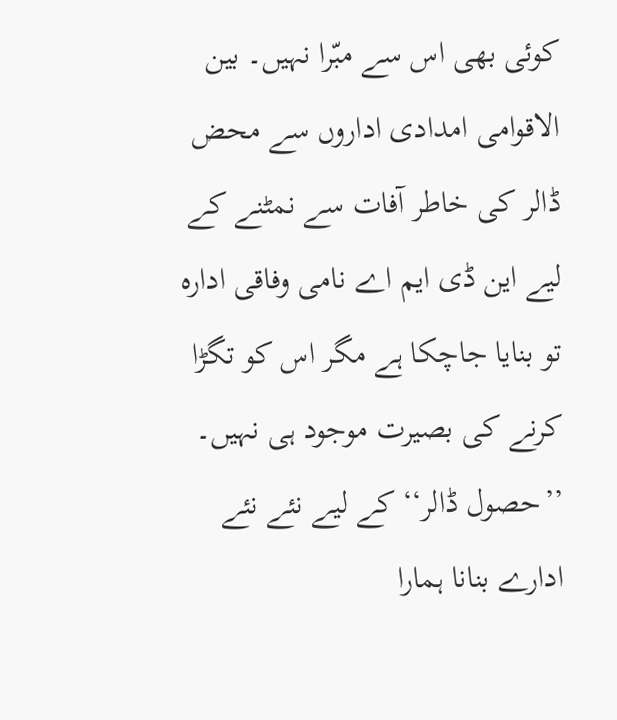کوئی بھی اس سے مبّرا نہیں۔ بین الاقوامی امدادی اداروں سے محض ڈالر کی خاطر آفات سے نمٹنے کے لیے این ڈی ایم اے نامی وفاقی ادارہ تو بنایا جاچکا ہے مگر اس کو تگڑا کرنے کی بصیرت موجود ہی نہیں۔ ’’حصول ڈالر‘‘ کے لیے نئے نئے ادارے بنانا ہمارا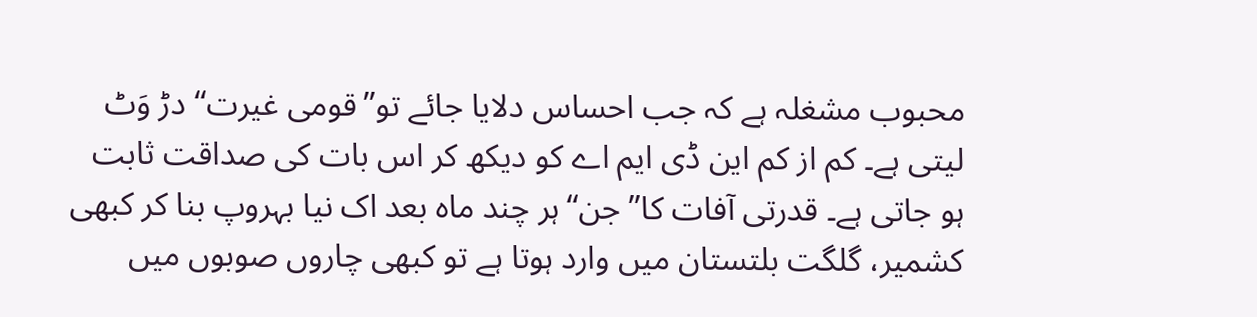محبوب مشغلہ ہے کہ جب احساس دلایا جائے تو’’قومی غیرت‘‘ دڑ وَٹ لیتی ہے۔ کم از کم این ڈی ایم اے کو دیکھ کر اس بات کی صداقت ثابت ہو جاتی ہے۔ قدرتی آفات کا’’ جن‘‘ہر چند ماہ بعد اک نیا بہروپ بنا کر کبھی کشمیر، گلگت بلتستان میں وارد ہوتا ہے تو کبھی چاروں صوبوں میں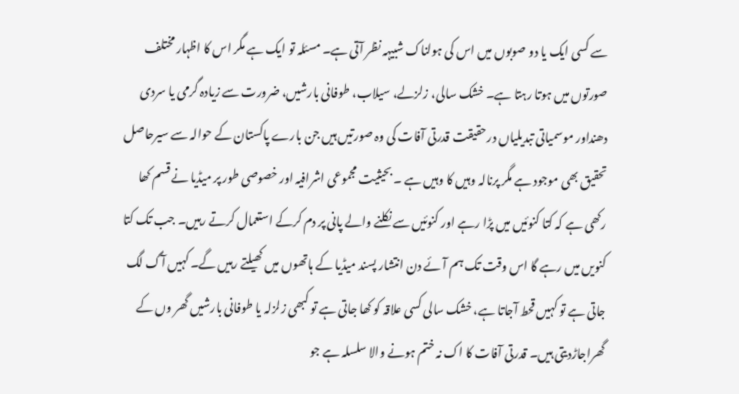سے کسی ایک یا دو صوبوں میں اس کی ہولناک شبیہہ نظر آتی ہے۔ مسئلہ تو ایک ہے مگر اس کا اظہار مختلف صورتوں میں ہوتا رہتا ہے۔ خشک سالی، زلزلے، سیلاب، طوفانی بارشیں، ضرورت سے زیادہ گرمی یا سردی دھنداور موسمیاتی تبدیلیاں درحقیقت قدرتی آفات کی وہ صورتیں ہیں جن بارے پاکستان کے حوالہ سے سیرحاصل تحقیق بھی موجود ہے مگر پرنالہ وہیں کا وہیں ہے ۔ بحیثیت مجموعی اشرافیہ اور خصوصی طور پر میڈیا نے قسم کھا رکھی ہے کہ کتا کنوئیں میں پڑا رہے اور کنوئیں سے نکلنے والے پانی پر دم کرکے استعمال کرتے رہیں۔ جب تک کتا کنویں میں رہے گا اس وقت تک ہم آئے دن انتشار پسند میڈیا کے ہاتھوں میں کھیلتے رہیں گے۔ کہیں آگ لگ جاتی ہے تو کہیں قحط آجاتا ہے، خشک سالی کسی علاقہ کو کھا جاتی ہے تو کبھی زلزلہ یا طوفانی بارشیں گھر وں کے گھراجاڑدیتی ہیں۔ قدرتی آفات کا اک نہ ختم ہونے والا سلسلہ ہے جو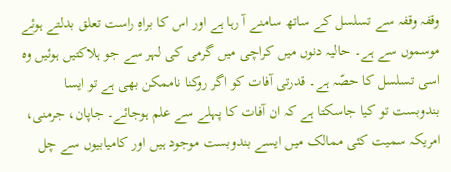وقفہ وقفہ سے تسلسل کے ساتھ سامنے آ رہا ہے اور اس کا براہِ راست تعلق بدلتے ہوئے موسموں سے ہے۔ حالیہ دنوں میں کراچی میں گرمی کی لہر سے جو ہلاکتیں ہوئیں وہ اسی تسلسل کا حصّہ ہے۔ قدرتی آفات کو اگر روکنا ناممکن بھی ہے تو ایسا بندوبست تو کیا جاسکتا ہے کہ ان آفات کا پہلے سے علم ہوجائے۔ جاپان، جرمنی، امریکہ سمیت کئی ممالک میں ایسے بندوبست موجود ہیں اور کامیابیوں سے چل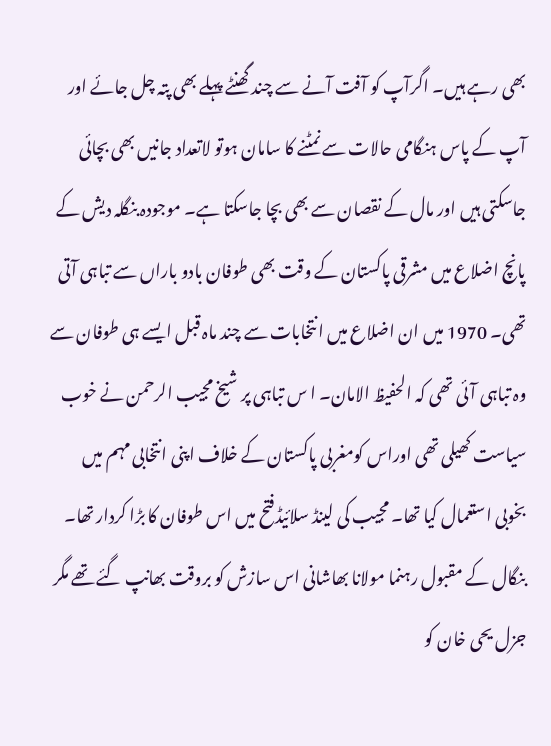بھی رہے ہیں۔ اگرآپ کو آفت آنے سے چند گھنٹے پہلے بھی پتہ چل جائے اور آپ کے پاس ہنگامی حالات سے نمٹنے کا سامان ہوتو لاتعداد جانیں بھی بچائی جاسکتی ہیں اور مال کے نقصان سے بھی بچا جاسکتا ہے۔ موجودہ بنگلہ دیش کے پانچ اضلاع میں مشرقی پاکستان کے وقت بھی طوفان بادو باراں سے تباہی آتی تھی۔ 1970 میں ان اضلاع میں انتخابات سے چند ماہ قبل ایسے ہی طوفان سے وہ تباہی آئی تھی کہ الحفیظ الامان۔ ا س تباہی پر شیخ مجیب الرحمن نے خوب سیاست کھیلی تھی اوراس کومغربی پاکستان کے خلاف اپنی انتخابی مہم میں بخوبی استعمال کیا تھا۔ مجیب کی لینڈ سلائیڈفتح میں اس طوفان کا بڑا کردار تھا۔ بنگال کے مقبول رہنما مولانا بھاشانی اس سازش کو بروقت بھانپ گئے تھے مگر جزل یحی خان کو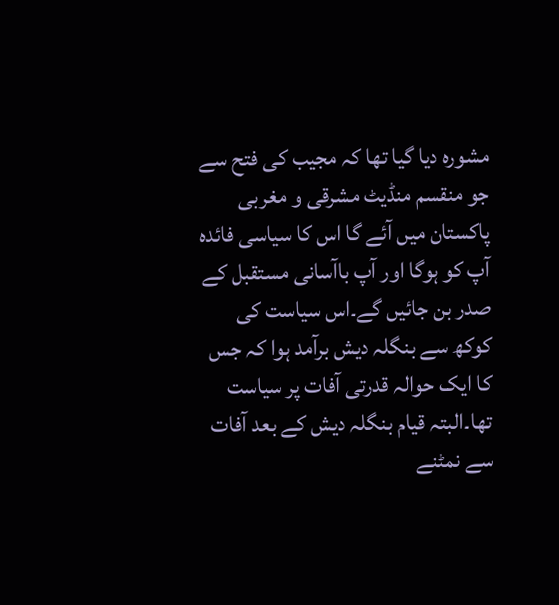مشورہ دیا گیا تھا کہ مجیب کی فتح سے جو منقسم منڈیٹ مشرقی و مغربی پاکستان میں آئے گا اس کا سیاسی فائدہ آپ کو ہوگا اور آپ باآسانی مستقبل کے صدر بن جائیں گے۔اس سیاست کی کوکھ سے بنگلہ دیش برآمد ہوا کہ جس کا ایک حوالہ قدرتی آفات پر سیاست تھا۔البتہ قیام بنگلہ دیش کے بعد آفات سے نمٹنے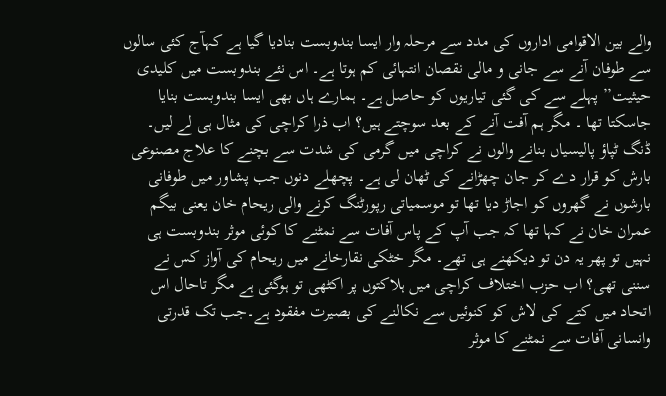والے بین الاقوامی اداروں کی مدد سے مرحلہ وار ایسا بندوبست بنادیا گیا ہے کہآج کئی سالوں سے طوفان آنے سے جانی و مالی نقصان انتہائی کم ہوتا ہے۔ اس نئے بندوبست میں کلیدی حیثیت’’ پہلے سے کی گئی تیاریوں کو حاصل ہے۔ ہمارے ہاں بھی ایسا بندوبست بنایا جاسکتا تھا ۔ مگر ہم آفت آنے کے بعد سوچتے ہیں؟ اب ذرا کراچی کی مثال ہی لے لیں۔ ڈنگ ٹپاؤ پالیسیاں بنانے والوں نے کراچی میں گرمی کی شدت سے بچنے کا علاج مصنوعی بارش کو قرار دے کر جان چھڑانے کی ٹھان لی ہے۔ پچھلے دنوں جب پشاور میں طوفانی بارشوں نے گھروں کو اجاڑ دیا تھا تو موسمیاتی رپورٹنگ کرنے والی ریحام خان یعنی بیگم عمران خان نے کہا تھا کہ جب آپ کے پاس آفات سے نمٹنے کا کوئی موثر بندوبست ہی نہیں تو پھر یہ دن تو دیکھنے ہی تھے۔ مگر خٹکی نقارخانے میں ریحام کی آواز کس نے سننی تھی؟ اب حزب اختلاف کراچی میں ہلاکتوں پر اکٹھی تو ہوگئی ہے مگر تاحال اس اتحاد میں کتے کی لاش کو کنوئیں سے نکالنے کی بصیرت مفقود ہے۔جب تک قدرتی وانسانی آفات سے نمٹنے کا موثر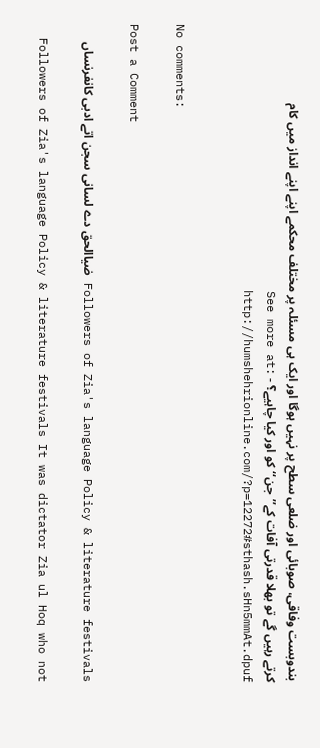بندوبست وفاقی، صوبائی اور ضلعی سطح پر نہیں ہوگا اور ایک ہی مسئلہ پر مختلف محکمے اپنے اپنے انداز میں کام کرتے رہیں گے تو بھلا قدرتی آفات کے’’جن‘‘کو اور کیا چاہیے؟ - See more at: http://humshehrionline.com/?p=12272#sthash.sHn5mmAt.dpuf


No comments:

Post a Comment

Followers of Zia's language Policy & literature festivals ضیاالحق دے لسانی سجن اتے ادبی کانفرنساں

  Followers of Zia's language Policy & literature festivals It was dictator Zia ul Hoq who not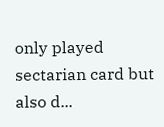only played sectarian card but also d...